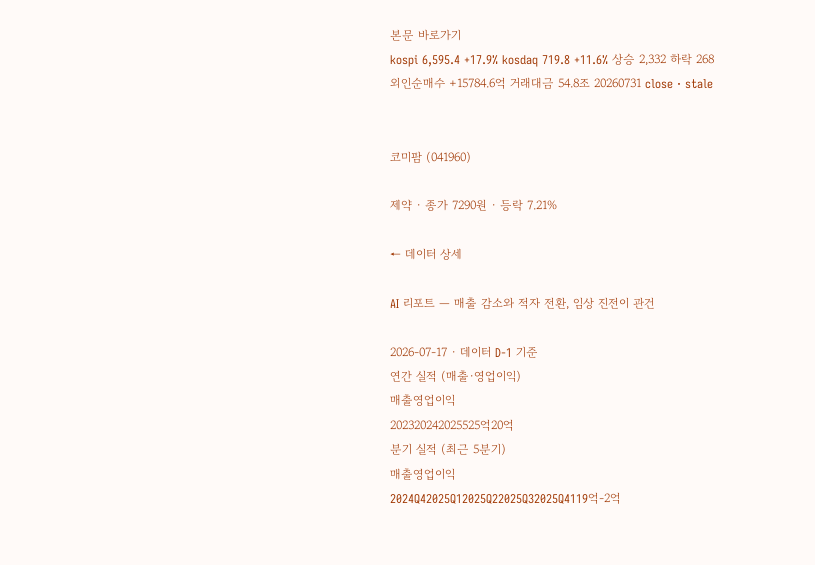본문 바로가기
kospi 6,595.4 +17.9% kosdaq 719.8 +11.6% 상승 2,332 하락 268 외인순매수 +15784.6억 거래대금 54.8조 20260731 close · stale


코미팜 (041960)

제약 · 종가 7290원 · 등락 7.21%

← 데이터 상세

AI 리포트 — 매출 감소와 적자 전환, 임상 진전이 관건

2026-07-17 · 데이터 D-1 기준
연간 실적 (매출·영업이익)
매출영업이익
202320242025525억20억
분기 실적 (최근 5분기)
매출영업이익
2024Q42025Q12025Q22025Q32025Q4119억-2억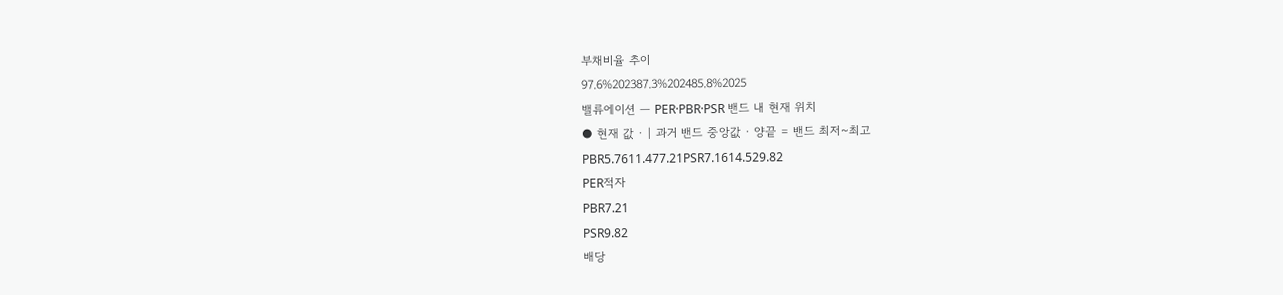부채비율 추이
97.6%202387.3%202485.8%2025
밸류에이션 — PER·PBR·PSR 밴드 내 현재 위치
● 현재 값 · | 과거 밴드 중앙값 · 양끝 = 밴드 최저~최고
PBR5.7611.477.21PSR7.1614.529.82
PER적자
PBR7.21
PSR9.82
배당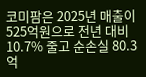코미팜은 2025년 매출이 525억원으로 전년 대비 10.7% 줄고 순손실 80.3억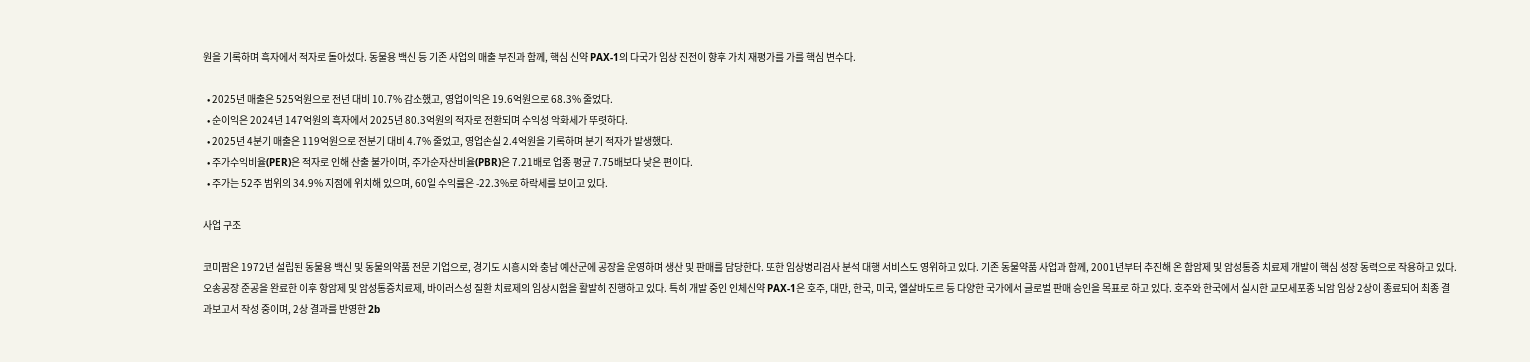원을 기록하며 흑자에서 적자로 돌아섰다. 동물용 백신 등 기존 사업의 매출 부진과 함께, 핵심 신약 PAX-1의 다국가 임상 진전이 향후 가치 재평가를 가를 핵심 변수다.

  • 2025년 매출은 525억원으로 전년 대비 10.7% 감소했고, 영업이익은 19.6억원으로 68.3% 줄었다.
  • 순이익은 2024년 147억원의 흑자에서 2025년 80.3억원의 적자로 전환되며 수익성 악화세가 뚜렷하다.
  • 2025년 4분기 매출은 119억원으로 전분기 대비 4.7% 줄었고, 영업손실 2.4억원을 기록하며 분기 적자가 발생했다.
  • 주가수익비율(PER)은 적자로 인해 산출 불가이며, 주가순자산비율(PBR)은 7.21배로 업종 평균 7.75배보다 낮은 편이다.
  • 주가는 52주 범위의 34.9% 지점에 위치해 있으며, 60일 수익률은 -22.3%로 하락세를 보이고 있다.

사업 구조

코미팜은 1972년 설립된 동물용 백신 및 동물의약품 전문 기업으로, 경기도 시흥시와 충남 예산군에 공장을 운영하며 생산 및 판매를 담당한다. 또한 임상병리검사 분석 대행 서비스도 영위하고 있다. 기존 동물약품 사업과 함께, 2001년부터 추진해 온 함암제 및 암성통증 치료제 개발이 핵심 성장 동력으로 작용하고 있다. 오송공장 준공을 완료한 이후 항암제 및 암성통증치료제, 바이러스성 질환 치료제의 임상시험을 활발히 진행하고 있다. 특히 개발 중인 인체신약 PAX-1은 호주, 대만, 한국, 미국, 엘살바도르 등 다양한 국가에서 글로벌 판매 승인을 목표로 하고 있다. 호주와 한국에서 실시한 교모세포종 뇌암 임상 2상이 종료되어 최종 결과보고서 작성 중이며, 2상 결과를 반영한 2b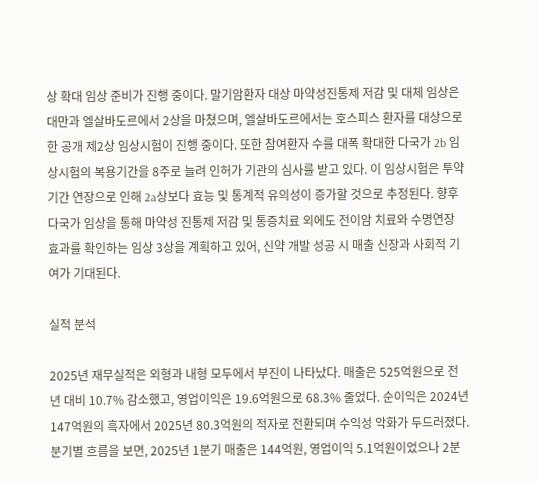상 확대 임상 준비가 진행 중이다. 말기암환자 대상 마약성진통제 저감 및 대체 임상은 대만과 엘살바도르에서 2상을 마쳤으며, 엘살바도르에서는 호스피스 환자를 대상으로 한 공개 제2상 임상시험이 진행 중이다. 또한 참여환자 수를 대폭 확대한 다국가 2b 임상시험의 복용기간을 8주로 늘려 인허가 기관의 심사를 받고 있다. 이 임상시험은 투약기간 연장으로 인해 2a상보다 효능 및 통계적 유의성이 증가할 것으로 추정된다. 향후 다국가 임상을 통해 마약성 진통제 저감 및 통증치료 외에도 전이암 치료와 수명연장 효과를 확인하는 임상 3상을 계획하고 있어, 신약 개발 성공 시 매출 신장과 사회적 기여가 기대된다.

실적 분석

2025년 재무실적은 외형과 내형 모두에서 부진이 나타났다. 매출은 525억원으로 전년 대비 10.7% 감소했고, 영업이익은 19.6억원으로 68.3% 줄었다. 순이익은 2024년 147억원의 흑자에서 2025년 80.3억원의 적자로 전환되며 수익성 악화가 두드러졌다. 분기별 흐름을 보면, 2025년 1분기 매출은 144억원, 영업이익 5.1억원이었으나 2분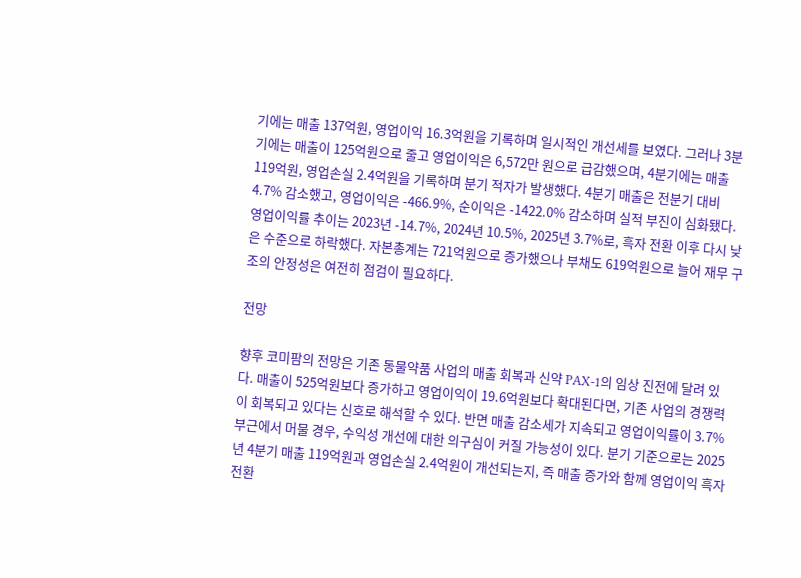기에는 매출 137억원, 영업이익 16.3억원을 기록하며 일시적인 개선세를 보였다. 그러나 3분기에는 매출이 125억원으로 줄고 영업이익은 6,572만 원으로 급감했으며, 4분기에는 매출 119억원, 영업손실 2.4억원을 기록하며 분기 적자가 발생했다. 4분기 매출은 전분기 대비 4.7% 감소했고, 영업이익은 -466.9%, 순이익은 -1422.0% 감소하며 실적 부진이 심화됐다. 영업이익률 추이는 2023년 -14.7%, 2024년 10.5%, 2025년 3.7%로, 흑자 전환 이후 다시 낮은 수준으로 하락했다. 자본총계는 721억원으로 증가했으나 부채도 619억원으로 늘어 재무 구조의 안정성은 여전히 점검이 필요하다.

전망

향후 코미팜의 전망은 기존 동물약품 사업의 매출 회복과 신약 PAX-1의 임상 진전에 달려 있다. 매출이 525억원보다 증가하고 영업이익이 19.6억원보다 확대된다면, 기존 사업의 경쟁력이 회복되고 있다는 신호로 해석할 수 있다. 반면 매출 감소세가 지속되고 영업이익률이 3.7% 부근에서 머물 경우, 수익성 개선에 대한 의구심이 커질 가능성이 있다. 분기 기준으로는 2025년 4분기 매출 119억원과 영업손실 2.4억원이 개선되는지, 즉 매출 증가와 함께 영업이익 흑자 전환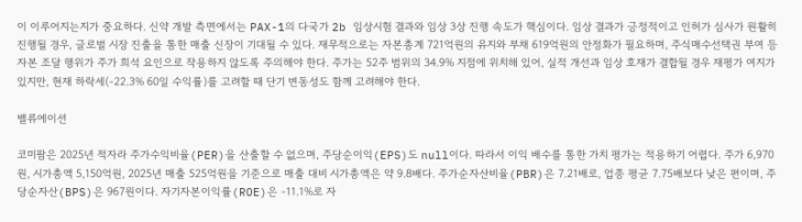이 이루어지는지가 중요하다. 신약 개발 측면에서는 PAX-1의 다국가 2b 임상시험 결과와 임상 3상 진행 속도가 핵심이다. 임상 결과가 긍정적이고 인허가 심사가 원활히 진행될 경우, 글로벌 시장 진출을 통한 매출 신장이 기대될 수 있다. 재무적으로는 자본총계 721억원의 유지와 부채 619억원의 안정화가 필요하며, 주식매수선택권 부여 등 자본 조달 행위가 주가 희석 요인으로 작용하지 않도록 주의해야 한다. 주가는 52주 범위의 34.9% 지점에 위치해 있어, 실적 개선과 임상 호재가 결합될 경우 재평가 여지가 있지만, 현재 하락세(-22.3% 60일 수익률)를 고려할 때 단기 변동성도 함께 고려해야 한다.

밸류에이션

코미팜은 2025년 적자라 주가수익비율(PER)을 산출할 수 없으며, 주당순이익(EPS)도 null이다. 따라서 이익 배수를 통한 가치 평가는 적용하기 어렵다. 주가 6,970원, 시가총액 5,150억원, 2025년 매출 525억원을 기준으로 매출 대비 시가총액은 약 9.8배다. 주가순자산비율(PBR)은 7.21배로, 업종 평균 7.75배보다 낮은 편이며, 주당순자산(BPS)은 967원이다. 자기자본이익률(ROE)은 -11.1%로 자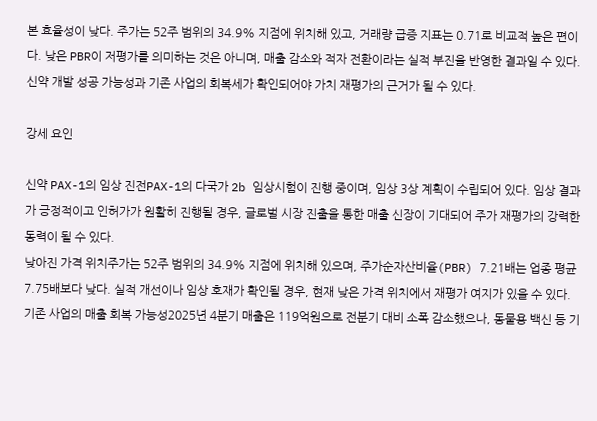본 효율성이 낮다. 주가는 52주 범위의 34.9% 지점에 위치해 있고, 거래량 급증 지표는 0.71로 비교적 높은 편이다. 낮은 PBR이 저평가를 의미하는 것은 아니며, 매출 감소와 적자 전환이라는 실적 부진을 반영한 결과일 수 있다. 신약 개발 성공 가능성과 기존 사업의 회복세가 확인되어야 가치 재평가의 근거가 될 수 있다.

강세 요인

신약 PAX-1의 임상 진전PAX-1의 다국가 2b 임상시험이 진행 중이며, 임상 3상 계획이 수립되어 있다. 임상 결과가 긍정적이고 인허가가 원활히 진행될 경우, 글로벌 시장 진출을 통한 매출 신장이 기대되어 주가 재평가의 강력한 동력이 될 수 있다.
낮아진 가격 위치주가는 52주 범위의 34.9% 지점에 위치해 있으며, 주가순자산비율(PBR) 7.21배는 업종 평균 7.75배보다 낮다. 실적 개선이나 임상 호재가 확인될 경우, 현재 낮은 가격 위치에서 재평가 여지가 있을 수 있다.
기존 사업의 매출 회복 가능성2025년 4분기 매출은 119억원으로 전분기 대비 소폭 감소했으나, 동물용 백신 등 기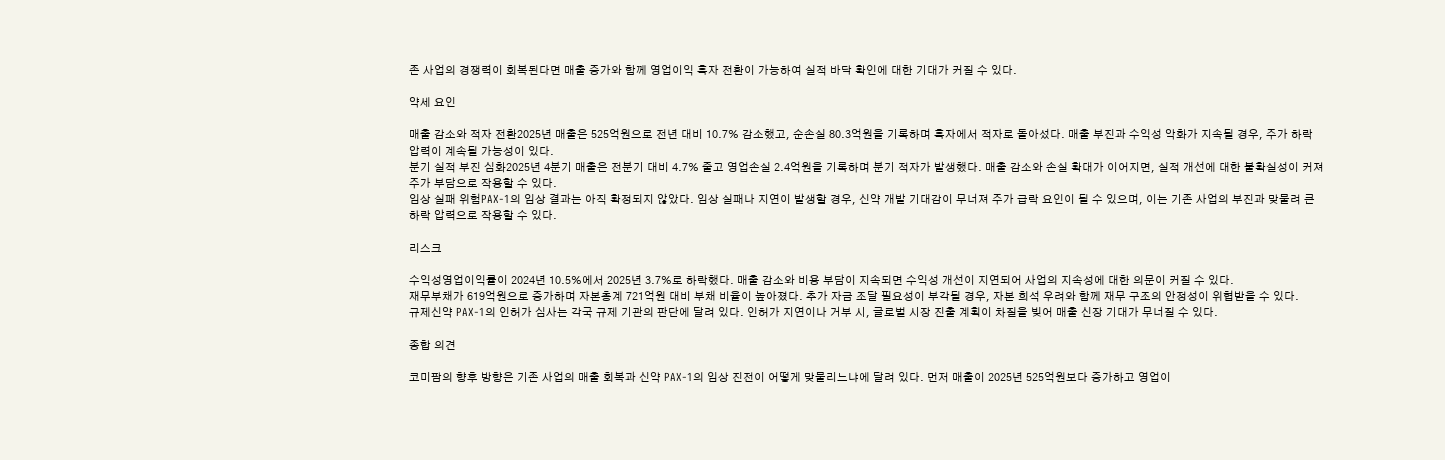존 사업의 경쟁력이 회복된다면 매출 증가와 함께 영업이익 흑자 전환이 가능하여 실적 바닥 확인에 대한 기대가 커질 수 있다.

약세 요인

매출 감소와 적자 전환2025년 매출은 525억원으로 전년 대비 10.7% 감소했고, 순손실 80.3억원을 기록하며 흑자에서 적자로 돌아섰다. 매출 부진과 수익성 악화가 지속될 경우, 주가 하락 압력이 계속될 가능성이 있다.
분기 실적 부진 심화2025년 4분기 매출은 전분기 대비 4.7% 줄고 영업손실 2.4억원을 기록하며 분기 적자가 발생했다. 매출 감소와 손실 확대가 이어지면, 실적 개선에 대한 불확실성이 커져 주가 부담으로 작용할 수 있다.
임상 실패 위험PAX-1의 임상 결과는 아직 확정되지 않았다. 임상 실패나 지연이 발생할 경우, 신약 개발 기대감이 무너져 주가 급락 요인이 될 수 있으며, 이는 기존 사업의 부진과 맞물려 큰 하락 압력으로 작용할 수 있다.

리스크

수익성영업이익률이 2024년 10.5%에서 2025년 3.7%로 하락했다. 매출 감소와 비용 부담이 지속되면 수익성 개선이 지연되어 사업의 지속성에 대한 의문이 커질 수 있다.
재무부채가 619억원으로 증가하며 자본총계 721억원 대비 부채 비율이 높아졌다. 추가 자금 조달 필요성이 부각될 경우, 자본 희석 우려와 함께 재무 구조의 안정성이 위협받을 수 있다.
규제신약 PAX-1의 인허가 심사는 각국 규제 기관의 판단에 달려 있다. 인허가 지연이나 거부 시, 글로벌 시장 진출 계획이 차질을 빚어 매출 신장 기대가 무너질 수 있다.

종합 의견

코미팜의 향후 방향은 기존 사업의 매출 회복과 신약 PAX-1의 임상 진전이 어떻게 맞물리느냐에 달려 있다. 먼저 매출이 2025년 525억원보다 증가하고 영업이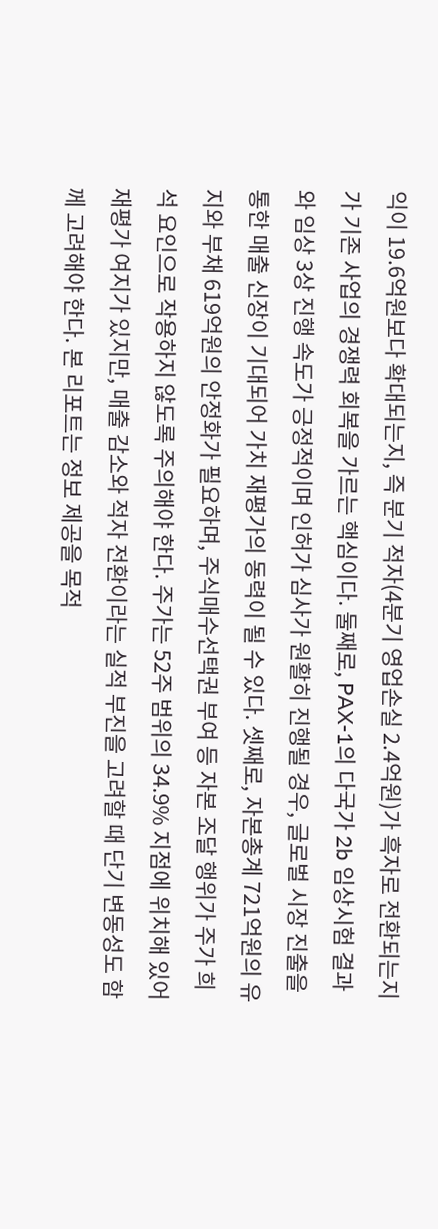익이 19.6억원보다 확대되는지, 즉 분기 적자(4분기 영업손실 2.4억원)가 흑자로 전환되는지가 기존 사업의 경쟁력 회복을 가르는 핵심이다. 둘째로, PAX-1의 다국가 2b 임상시험 결과와 임상 3상 진행 속도가 긍정적이며 인허가 심사가 원활히 진행될 경우, 글로벌 시장 진출을 통한 매출 신장이 기대되어 가치 재평가의 동력이 될 수 있다. 셋째로, 자본총계 721억원의 유지와 부채 619억원의 안정화가 필요하며, 주식매수선택권 부여 등 자본 조달 행위가 주가 희석 요인으로 작용하지 않도록 주의해야 한다. 주가는 52주 범위의 34.9% 지점에 위치해 있어 재평가 여지가 있지만, 매출 감소와 적자 전환이라는 실적 부진을 고려할 때 단기 변동성도 함께 고려해야 한다. 본 리포트는 정보 제공을 목적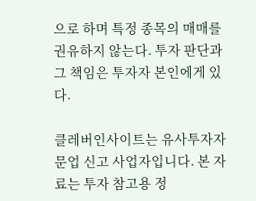으로 하며 특정 종목의 매매를 권유하지 않는다. 투자 판단과 그 책임은 투자자 본인에게 있다.

클레버인사이트는 유사투자자문업 신고 사업자입니다. 본 자료는 투자 참고용 정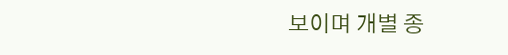보이며 개별 종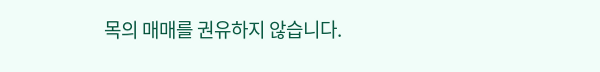목의 매매를 권유하지 않습니다.